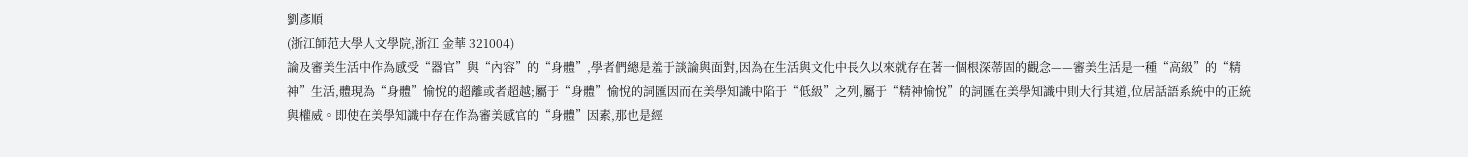劉彥順
(浙江師范大學人文學院,浙江 金華 321004)
論及審美生活中作為感受“器官”與“內容”的“身體”,學者們總是羞于談論與面對,因為在生活與文化中長久以來就存在著一個根深蒂固的觀念——審美生活是一種“高級”的“精神”生活,體現為“身體”愉悅的超離或者超越;屬于“身體”愉悅的詞匯因而在美學知識中陷于“低級”之列,屬于“精神愉悅”的詞匯在美學知識中則大行其道,位居話語系統中的正統與權威。即使在美學知識中存在作為審美感官的“身體”因素,那也是經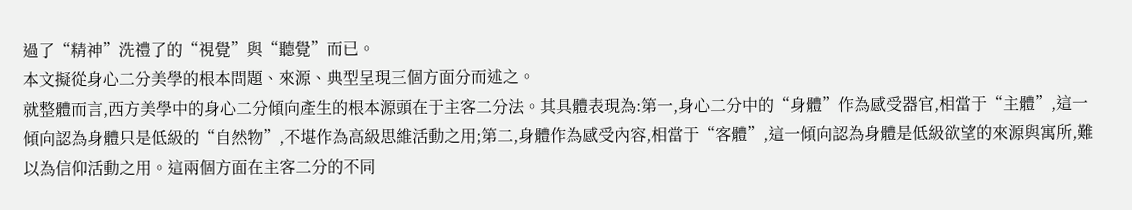過了“精神”洗禮了的“視覺”與“聽覺”而已。
本文擬從身心二分美學的根本問題、來源、典型呈現三個方面分而述之。
就整體而言,西方美學中的身心二分傾向產生的根本源頭在于主客二分法。其具體表現為:第一,身心二分中的“身體”作為感受器官,相當于“主體”,這一傾向認為身體只是低級的“自然物”,不堪作為高級思維活動之用;第二,身體作為感受內容,相當于“客體”,這一傾向認為身體是低級欲望的來源與寓所,難以為信仰活動之用。這兩個方面在主客二分的不同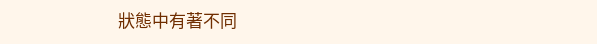狀態中有著不同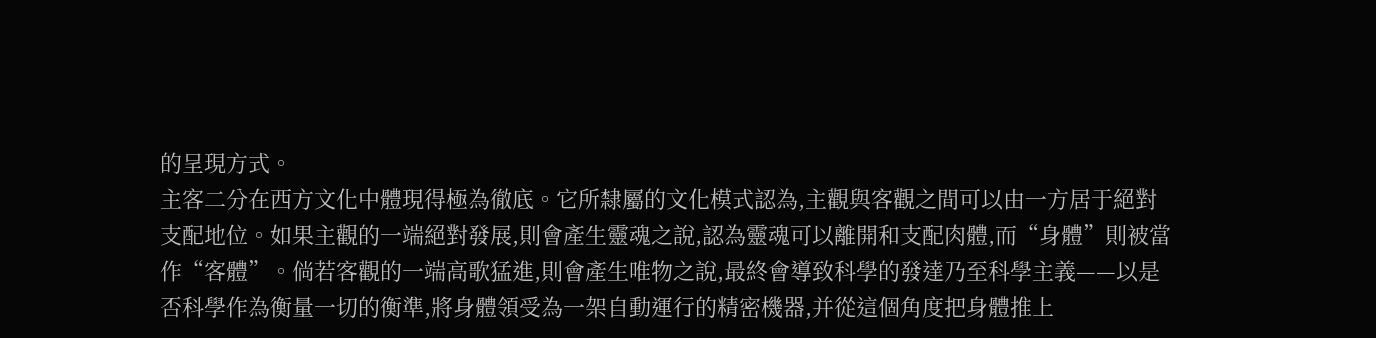的呈現方式。
主客二分在西方文化中體現得極為徹底。它所隸屬的文化模式認為,主觀與客觀之間可以由一方居于絕對支配地位。如果主觀的一端絕對發展,則會產生靈魂之說,認為靈魂可以離開和支配肉體,而“身體”則被當作“客體”。倘若客觀的一端高歌猛進,則會產生唯物之說,最終會導致科學的發達乃至科學主義——以是否科學作為衡量一切的衡準,將身體領受為一架自動運行的精密機器,并從這個角度把身體推上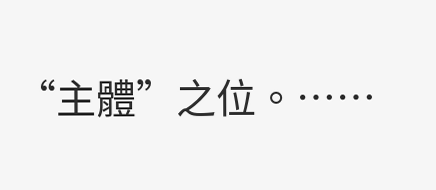“主體”之位。……